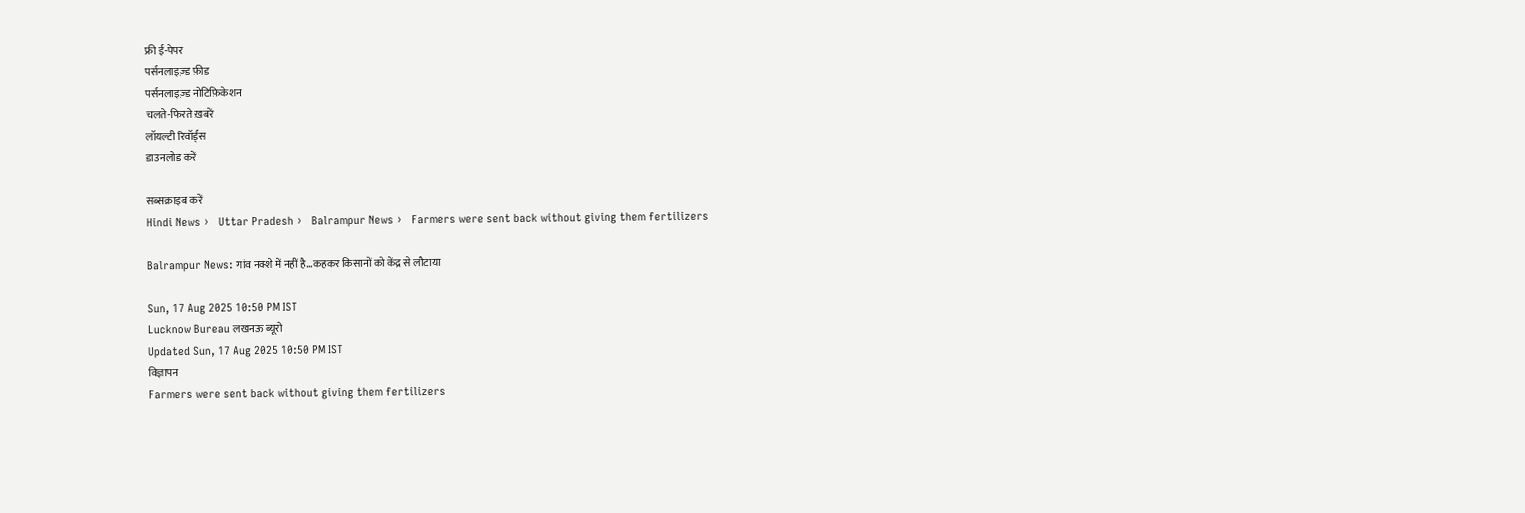फ्री ई-पेपर
पर्सनलाइज़्ड फ़ीड
पर्सनलाइज़्ड नोटिफ़िकेशन
चलते-फिरते ख़बरें
लॉयल्टी रिवॉर्ड्स
डाउनलोड करें

सब्सक्राइब करें
Hindi News ›   Uttar Pradesh ›   Balrampur News ›   Farmers were sent back without giving them fertilizers

Balrampur News: गांव नक्शे में नहीं है…कहकर किसानों को केंद्र से लौटाया

Sun, 17 Aug 2025 10:50 PM IST
Lucknow Bureau लखनऊ ब्यूरो
Updated Sun, 17 Aug 2025 10:50 PM IST
विज्ञापन
Farmers were sent back without giving them fertilizers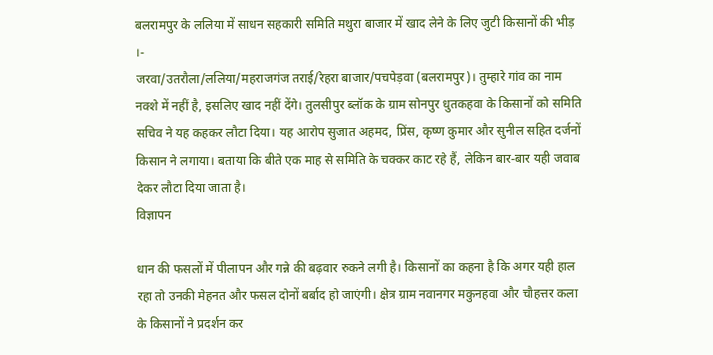बलरामपुर के ललिया में साधन सहकारी समिति मथुरा बाजार में खाद लेने के लिए जुटी किसानों की भीड़ ।-
जरवा/उतरौला/ललिया/महराजगंज तराई/रेहरा बाजार/पचपेड़वा (बलरामपुर)। तुम्हारे गांव का नाम नक्शे में नहीं है, इसलिए खाद नहीं देंगे। तुलसीपुर ब्लॉक के ग्राम सोनपुर धुतकहवा के किसानों को समिति सचिव ने यह कहकर लौटा दिया। यह आरोप सुजात अहमद, प्रिंस, कृष्ण कुमार और सुनील सहित दर्जनों किसान ने लगाया। बताया कि बीते एक माह से समिति के चक्कर काट रहे हैं, लेकिन बार-बार यही जवाब देकर लौटा दिया जाता है।
विज्ञापन

धान की फसलों में पीलापन और गन्ने की बढ़वार रुकने लगी है। किसानों का कहना है कि अगर यही हाल रहा तो उनकी मेहनत और फसल दोनों बर्बाद हो जाएंगी। क्षेत्र ग्राम नवानगर मकुनहवा और चौहत्तर कला के किसानों ने प्रदर्शन कर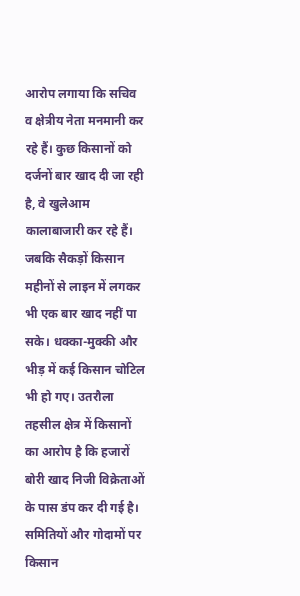आरोप लगाया कि सचिव व क्षेत्रीय नेता मनमानी कर रहे हैं। कुछ किसानों को दर्जनों बार खाद दी जा रही है, वे खुलेआम कालाबाजारी कर रहे हैं। जबकि सैकड़ों किसान महीनों से लाइन में लगकर भी एक बार खाद नहीं पा सके। धक्का-मुक्की और भीड़ में कई किसान चोटिल भी हो गए। उतरौला तहसील क्षेत्र में किसानों का आरोप है कि हजारों बोरी खाद निजी विक्रेताओं के पास डंप कर दी गई है। समितियों और गोदामों पर किसान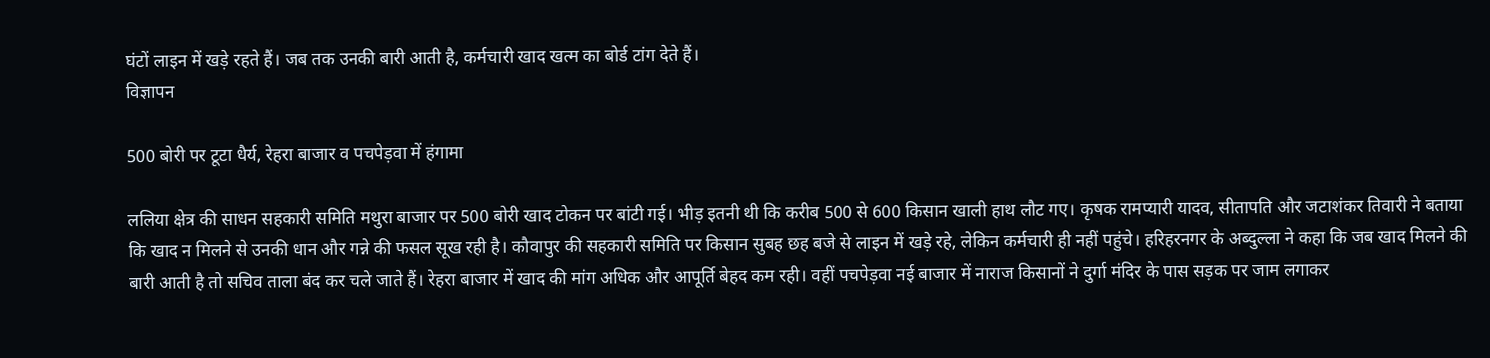घंटों लाइन में खड़े रहते हैं। जब तक उनकी बारी आती है, कर्मचारी खाद खत्म का बोर्ड टांग देते हैं।
विज्ञापन

500 बोरी पर टूटा धैर्य, रेहरा बाजार व पचपेड़वा में हंगामा

ललिया क्षेत्र की साधन सहकारी समिति मथुरा बाजार पर 500 बोरी खाद टोकन पर बांटी गई। भीड़ इतनी थी कि करीब 500 से 600 किसान खाली हाथ लौट गए। कृषक रामप्यारी यादव, सीतापति और जटाशंकर तिवारी ने बताया कि खाद न मिलने से उनकी धान और गन्ने की फसल सूख रही है। कौवापुर की सहकारी समिति पर किसान सुबह छह बजे से लाइन में खड़े रहे, लेकिन कर्मचारी ही नहीं पहुंचे। हरिहरनगर के अब्दुल्ला ने कहा कि जब खाद मिलने की बारी आती है तो सचिव ताला बंद कर चले जाते हैं। रेहरा बाजार में खाद की मांग अधिक और आपूर्ति बेहद कम रही। वहीं पचपेड़वा नई बाजार में नाराज किसानों ने दुर्गा मंदिर के पास सड़क पर जाम लगाकर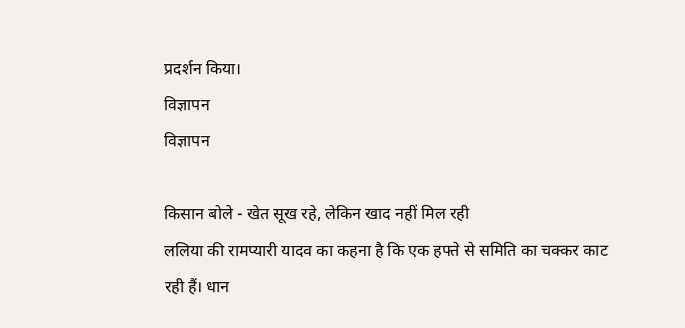प्रदर्शन किया।
विज्ञापन
विज्ञापन

किसान बोले - खेत सूख रहे, लेकिन खाद नहीं मिल रही
ललिया की रामप्यारी यादव का कहना है कि एक हफ्ते से समिति का चक्कर काट रही हैं। धान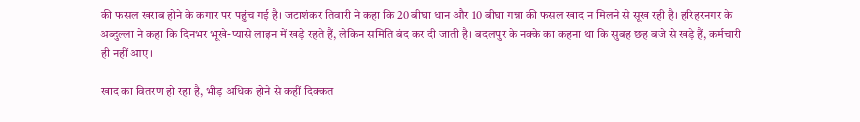की फसल खराब होने के कगार पर पहुंच गई है। जटाशंकर तिवारी ने कहा कि 20 बीघा धान और 10 बीघा गन्ना की फसल खाद न मिलने से सूख रही है। हरिहरनगर के अब्दुल्ला ने कहा कि दिनभर भूखे-प्यासे लाइन में खड़े रहते हैं, लेकिन समिति बंद कर दी जाती है। बदलपुर के नक्के का कहना था कि सुबह छह बजे से खड़े हैं, कर्मचारी ही नहीं आए।

खाद का वितरण हो रहा है, भीड़ अधिक होने से कहीं दिक्कत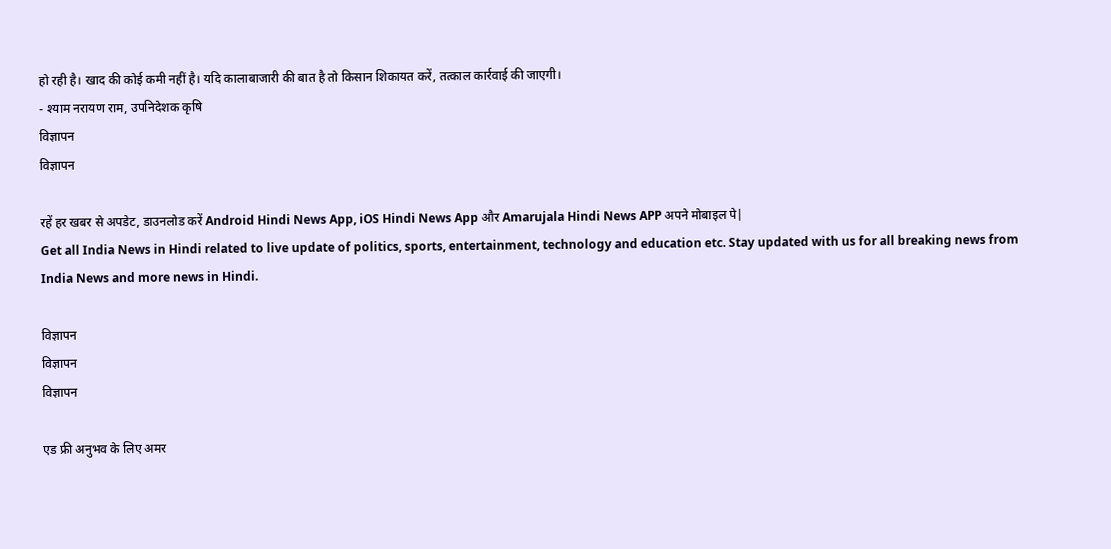हो रही है। खाद की कोई कमी नहीं है। यदि कालाबाजारी की बात है तो किसान शिकायत करें, तत्काल कार्रवाई की जाएगी।
- श्याम नरायण राम, उपनिदेशक कृषि
विज्ञापन
विज्ञापन

रहें हर खबर से अपडेट, डाउनलोड करें Android Hindi News App, iOS Hindi News App और Amarujala Hindi News APP अपने मोबाइल पे|
Get all India News in Hindi related to live update of politics, sports, entertainment, technology and education etc. Stay updated with us for all breaking news from India News and more news in Hindi.

विज्ञापन
विज्ञापन
विज्ञापन

एड फ्री अनुभव के लिए अमर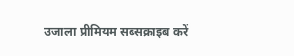उजाला प्रीमियम सब्सक्राइब करें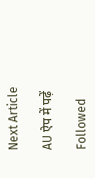Next Article

AU ऐप में पढ़ें

Followed